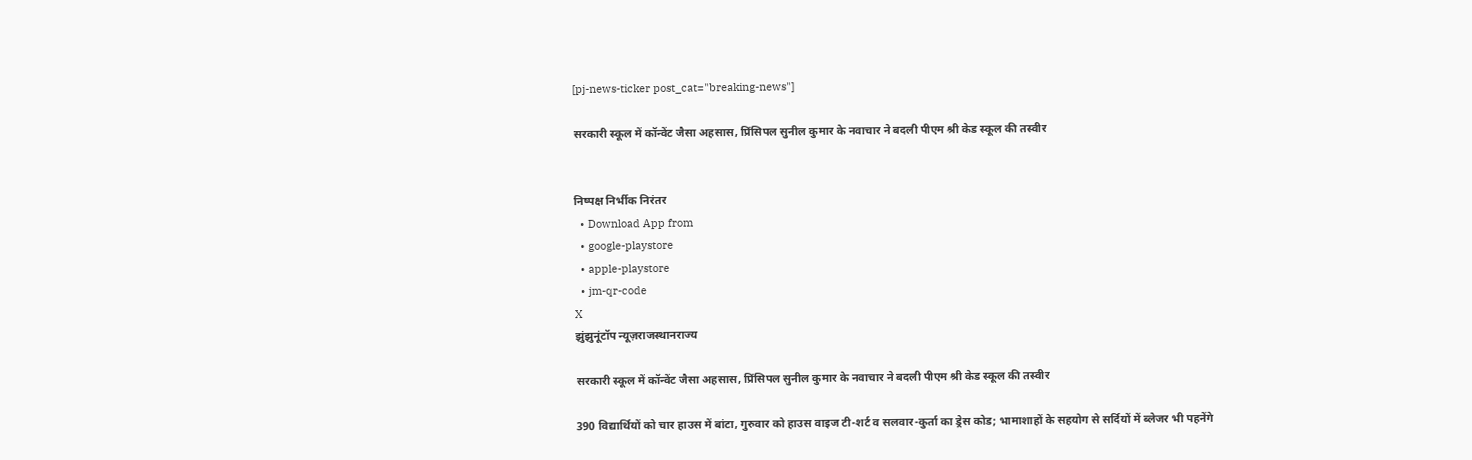[pj-news-ticker post_cat="breaking-news"]

सरकारी स्कूल में कॉन्वेंट जैसा अहसास, प्रिंसिपल सुनील कुमार के नवाचार ने बदली पीएम श्री केड स्कूल की तस्वीर


निष्पक्ष निर्भीक निरंतर
  • Download App from
  • google-playstore
  • apple-playstore
  • jm-qr-code
X
झुंझुनूंटॉप न्यूज़राजस्थानराज्य

सरकारी स्कूल में कॉन्वेंट जैसा अहसास, प्रिंसिपल सुनील कुमार के नवाचार ने बदली पीएम श्री केड स्कूल की तस्वीर

390 विद्यार्थियों को चार हाउस में बांटा, गुरुवार को हाउस वाइज टी-शर्ट व सलवार-कुर्ता का ड्रेस कोड; भामाशाहों के सहयोग से सर्दियों में ब्लेजर भी पहनेंगे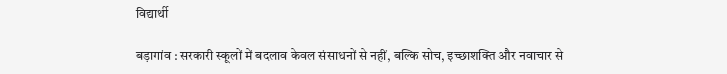विद्यार्थी

बड़ागांव : सरकारी स्कूलों में बदलाव केवल संसाधनों से नहीं, बल्कि सोच, इच्छाशक्ति और नवाचार से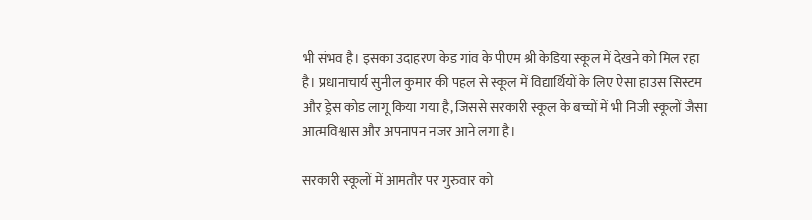भी संभव है। इसका उदाहरण केड गांव के पीएम श्री केडिया स्कूल में देखने को मिल रहा है। प्रधानाचार्य सुनील कुमार की पहल से स्कूल में विद्यार्थियों के लिए ऐसा हाउस सिस्टम और ड्रेस कोड लागू किया गया है, जिससे सरकारी स्कूल के बच्चों में भी निजी स्कूलों जैसा आत्मविश्वास और अपनापन नजर आने लगा है।

सरकारी स्कूलों में आमतौर पर गुरुवार को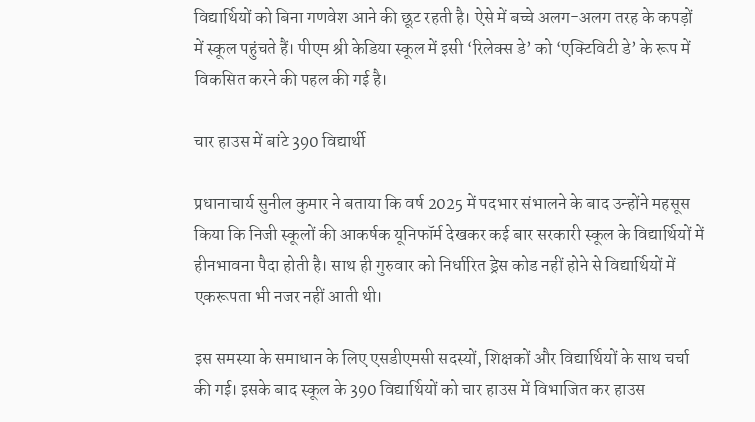विद्यार्थियों को बिना गणवेश आने की छूट रहती है। ऐसे में बच्चे अलग-अलग तरह के कपड़ों में स्कूल पहुंचते हैं। पीएम श्री केडिया स्कूल में इसी ‘रिलेक्स डे’ को ‘एक्टिविटी डे’ के रूप में विकसित करने की पहल की गई है।

चार हाउस में बांटे 390 विद्यार्थी

प्रधानाचार्य सुनील कुमार ने बताया कि वर्ष 2025 में पदभार संभालने के बाद उन्होंने महसूस किया कि निजी स्कूलों की आकर्षक यूनिफॉर्म देखकर कई बार सरकारी स्कूल के विद्यार्थियों में हीनभावना पैदा होती है। साथ ही गुरुवार को निर्धारित ड्रेस कोड नहीं होने से विद्यार्थियों में एकरूपता भी नजर नहीं आती थी।

इस समस्या के समाधान के लिए एसडीएमसी सदस्यों, शिक्षकों और विद्यार्थियों के साथ चर्चा की गई। इसके बाद स्कूल के 390 विद्यार्थियों को चार हाउस में विभाजित कर हाउस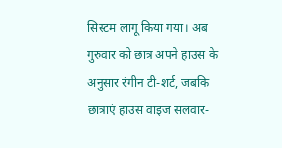सिस्टम लागू किया गया। अब गुरुवार को छात्र अपने हाउस के अनुसार रंगीन टी-शर्ट, जबकि छात्राएं हाउस वाइज सलवार-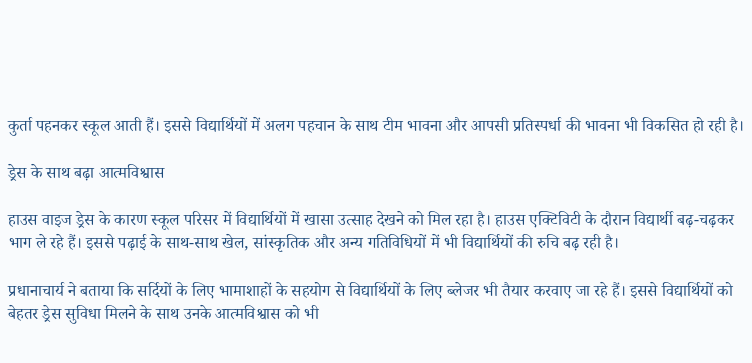कुर्ता पहनकर स्कूल आती हैं। इससे विद्यार्थियों में अलग पहचान के साथ टीम भावना और आपसी प्रतिस्पर्धा की भावना भी विकसित हो रही है।

ड्रेस के साथ बढ़ा आत्मविश्वास

हाउस वाइज ड्रेस के कारण स्कूल परिसर में विद्यार्थियों में खासा उत्साह देखने को मिल रहा है। हाउस एक्टिविटी के दौरान विद्यार्थी बढ़-चढ़कर भाग ले रहे हैं। इससे पढ़ाई के साथ-साथ खेल, सांस्कृतिक और अन्य गतिविधियों में भी विद्यार्थियों की रुचि बढ़ रही है।

प्रधानाचार्य ने बताया कि सर्दियों के लिए भामाशाहों के सहयोग से विद्यार्थियों के लिए ब्लेजर भी तैयार करवाए जा रहे हैं। इससे विद्यार्थियों को बेहतर ड्रेस सुविधा मिलने के साथ उनके आत्मविश्वास को भी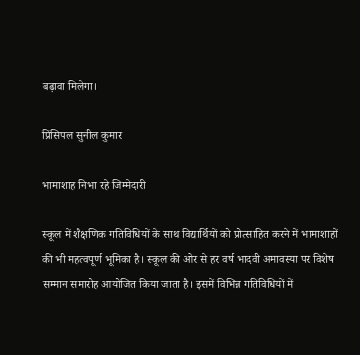बढ़ावा मिलेगा।

प्रिंसिपल सुनील कुमार

भामाशाह निभा रहे जिम्मेदारी

स्कूल में शैक्षणिक गतिविधियों के साथ विद्यार्थियों को प्रोत्साहित करने में भामाशाहों की भी महत्वपूर्ण भूमिका है। स्कूल की ओर से हर वर्ष भादवी अमावस्या पर विशेष सम्मान समारोह आयोजित किया जाता है। इसमें विभिन्न गतिविधियों में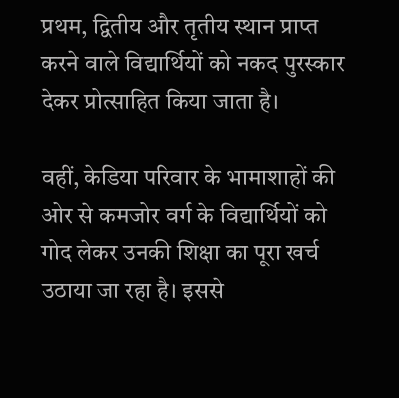प्रथम, द्वितीय और तृतीय स्थान प्राप्त करने वाले विद्यार्थियों को नकद पुरस्कार देकर प्रोत्साहित किया जाता है।

वहीं, केडिया परिवार के भामाशाहों की ओर से कमजोर वर्ग के विद्यार्थियों को गोद लेकर उनकी शिक्षा का पूरा खर्च उठाया जा रहा है। इससे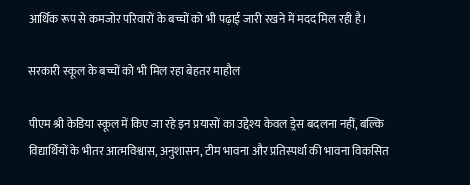आर्थिक रूप से कमजोर परिवारों के बच्चों को भी पढ़ाई जारी रखने में मदद मिल रही है।

सरकारी स्कूल के बच्चों को भी मिल रहा बेहतर माहौल

पीएम श्री केडिया स्कूल में किए जा रहे इन प्रयासों का उद्देश्य केवल ड्रेस बदलना नहीं, बल्कि विद्यार्थियों के भीतर आत्मविश्वास, अनुशासन, टीम भावना और प्रतिस्पर्धा की भावना विकसित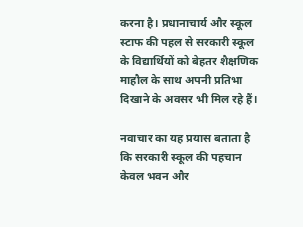करना है। प्रधानाचार्य और स्कूल स्टाफ की पहल से सरकारी स्कूल के विद्यार्थियों को बेहतर शैक्षणिक माहौल के साथ अपनी प्रतिभा दिखाने के अवसर भी मिल रहे हैं।

नवाचार का यह प्रयास बताता है कि सरकारी स्कूल की पहचान केवल भवन और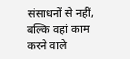संसाधनों से नहीं, बल्कि वहां काम करने वाले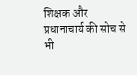शिक्षक और प्रधानाचार्य की सोच से भी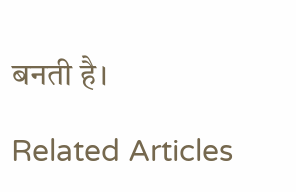बनती है।

Related Articles